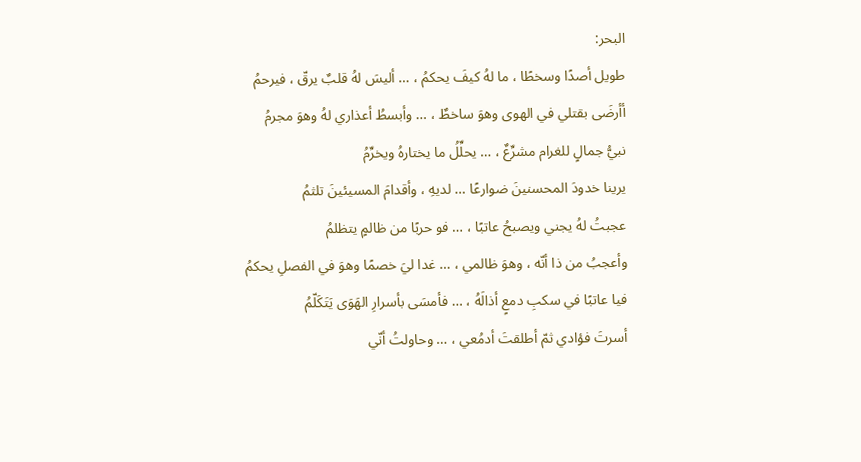البحر:
طويل أصدًا وسخطًا ، ما لهُ كيفَ يحكمُ ، … أليسَ لهُ قلبٌ يرقّ ، فيرحمُ
أأرضَى بقتلي في الهوى وهوَ ساخطٌ ، … وأبسطُ أعذاري لهُ وهوَ مجرمُ
نبيُّ جمالٍ للغرام مشرِّعٌ ، … يحلِّلُ ما يختارهُ ويخرِّمُ
يرينا خدودَ المحسنينَ ضوارعًا … لديهِ ، وأقدامَ المسيئينَ تلثمُ
عجبتُ لهُ يجني ويصبحُ عاتبًا ، … فو حربًا من ظالمٍ يتظلمُ
وأعجبُ من ذا أنّه ، وهوَ ظالمي ، … غدا ليَ خصمًا وهوَ في الفصلِ يحكمُ
فيا عاتبًا في سكبِ دمعٍ أذالَهُ ، … فأمسَى بأسرارِ الهَوَى يَتَكَلّمُ
أسرتَ فؤادي ثمّ أطلقتَ أدمُعي ، … وحاولتُ أنّي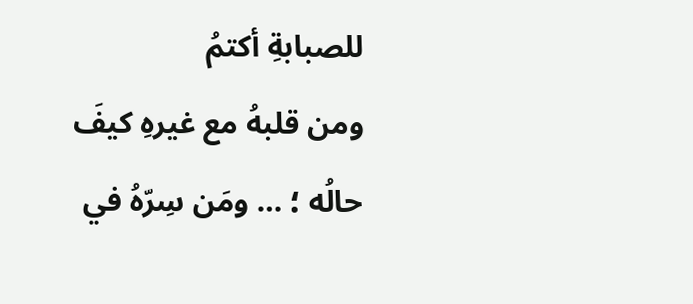للصبابةِ أكتمُ
ومن قلبهُ مع غيرهِ كيفَ حالُه ؛ … ومَن سِرّهُ في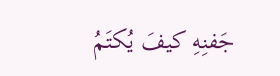جَفنِهِ كيفَ يُكتَمُ